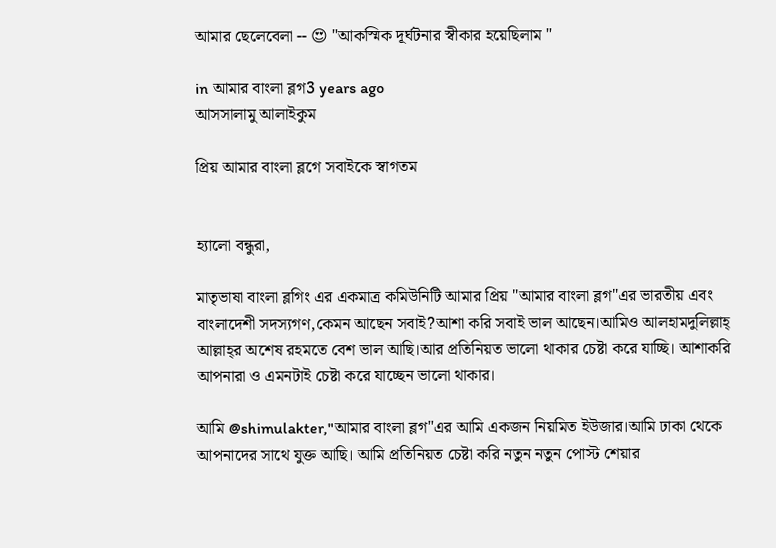আমার ছেলেবেলা -- 😍 "আকস্মিক দূর্ঘটনার স্বীকার হয়েছিলাম "

in আমার বাংলা ব্লগ3 years ago
আসসালামু আলাইকুম

প্রিয় আমার বাংলা ব্লগে সবাইকে স্বাগতম


হ্যালো বন্ধুরা,

মাতৃভাষা বাংলা ব্লগিং এর একমাত্র কমিউনিটি আমার প্রিয় "আমার বাংলা ব্লগ"এর ভারতীয় এবং বাংলাদেশী সদস্যগণ,কেমন আছেন সবাই?আশা করি সবাই ভাল আছেন।আমিও আলহামদুলিল্লাহ্‌ আল্লাহ্‌র অশেষ রহমতে বেশ ভাল আছি।আর প্রতিনিয়ত ভালো থাকার চেষ্টা করে যাচ্ছি। আশাকরি আপনারা ও এমনটাই চেষ্টা করে যাচ্ছেন ভালো থাকার।

আমি @shimulakter,"আমার বাংলা ব্লগ"এর আমি একজন নিয়মিত ইউজার।আমি ঢাকা থেকে আপনাদের সাথে যুক্ত আছি। আমি প্রতিনিয়ত চেষ্টা করি নতুন নতুন পোস্ট শেয়ার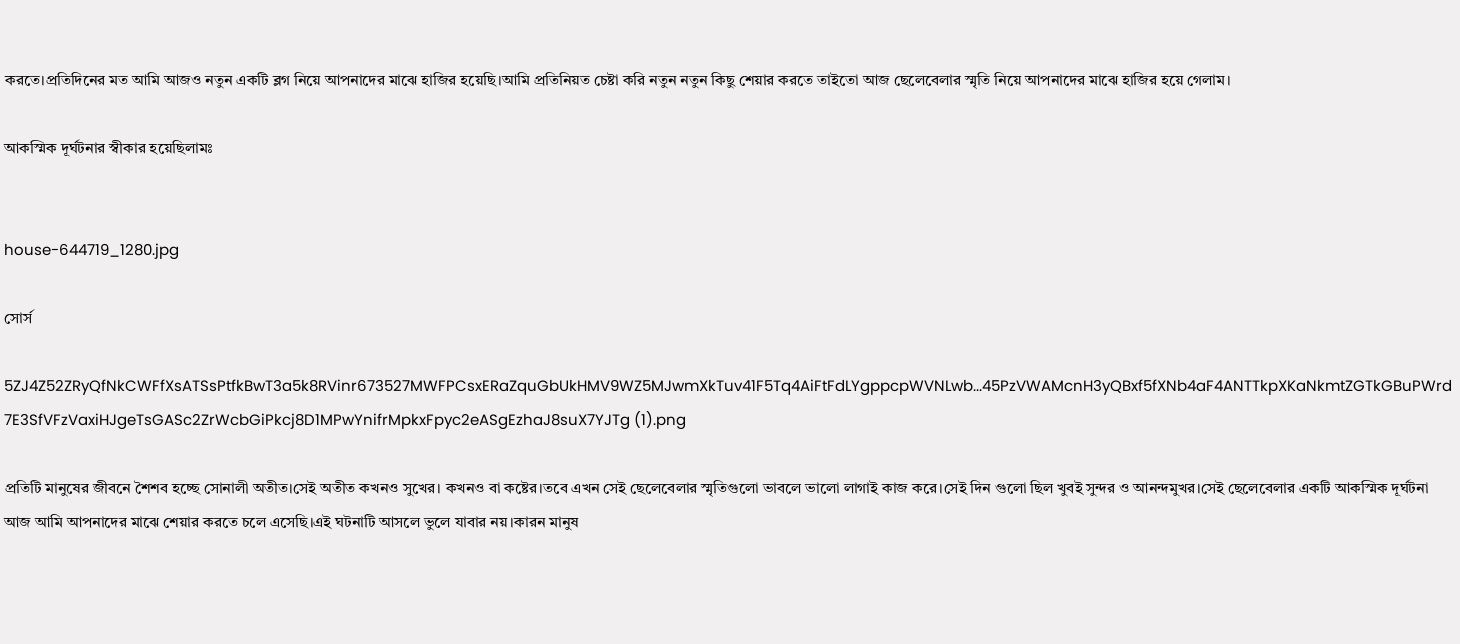করতে।প্রতিদিনের মত আমি আজও নতুন একটি ব্লগ নিয়ে আপনাদের মাঝে হাজির হয়েছি।আমি প্রতিনিয়ত চেষ্টা করি নতুন নতুন কিছু শেয়ার করতে তাইতো আজ ছেলেবেলার স্মৃতি নিয়ে আপনাদের মাঝে হাজির হয়ে গেলাম।

আকস্মিক দূর্ঘটনার স্বীকার হয়েছিলামঃ


house-644719_1280.jpg

সোর্স

5ZJ4Z52ZRyQfNkCWFfXsATSsPtfkBwT3a5k8RVinr673527MWFPCsxERaZquGbUkHMV9WZ5MJwmXkTuv41F5Tq4AiFtFdLYgppcpWVNLwb...45PzVWAMcnH3yQBxf5fXNb4aF4ANTTkpXKaNkmtZGTkGBuPWrd7E3SfVFzVaxiHJgeTsGASc2ZrWcbGiPkcj8D1MPwYnifrMpkxFpyc2eASgEzhaJ8suX7YJTg (1).png

প্রতিটি মানুষের জীবনে শৈশব হচ্ছে সোনালী অতীত।সেই অতীত কখনও সুখের। কখনও বা কষ্টের।তবে এখন সেই ছেলেবেলার স্মৃতিগুলো ভাবলে ভালো লাগাই কাজ করে।সেই দিন গুলো ছিল খুবই সুন্দর ও আনন্দমুখর।সেই ছেলেবেলার একটি আকস্মিক দূর্ঘটনা আজ আমি আপনাদের মাঝে শেয়ার করতে চলে এসেছি।এই ঘটনাটি আসলে ভুলে যাবার নয়।কারন মানুষ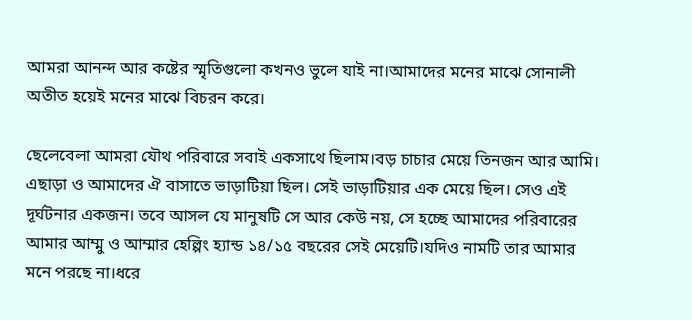আমরা আনন্দ আর কষ্টের স্মৃতিগুলো কখনও ভুলে যাই না।আমাদের মনের মাঝে সোনালী অতীত হয়েই মনের মাঝে বিচরন করে।

ছেলেবেলা আমরা যৌথ পরিবারে সবাই একসাথে ছিলাম।বড় চাচার মেয়ে তিনজন আর আমি। এছাড়া ও আমাদের ঐ বাসাতে ভাড়াটিয়া ছিল। সেই ভাড়াটিয়ার এক মেয়ে ছিল। সেও এই দূর্ঘটনার একজন। তবে আসল যে মানুষটি সে আর কেউ নয়, সে হচ্ছে আমাদের পরিবারের আমার আম্মু ও আম্মার হেল্পিং হ্যান্ড ১৪/১৫ বছরের সেই মেয়েটি।যদিও নামটি তার আমার মনে পরছে না।ধরে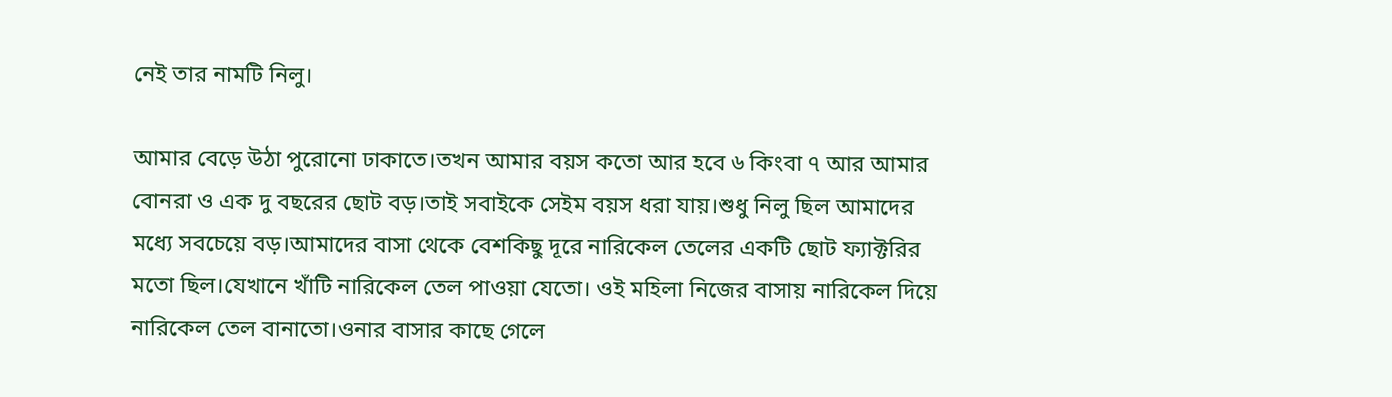নেই তার নামটি নিলু।

আমার বেড়ে উঠা পুরোনো ঢাকাতে।তখন আমার বয়স কতো আর হবে ৬ কিংবা ৭ আর আমার বোনরা ও এক দু বছরের ছোট বড়।তাই সবাইকে সেইম বয়স ধরা যায়।শুধু নিলু ছিল আমাদের মধ্যে সবচেয়ে বড়।আমাদের বাসা থেকে বেশকিছু দূরে নারিকেল তেলের একটি ছোট ফ্যাক্টরির মতো ছিল।যেখানে খাঁটি নারিকেল তেল পাওয়া যেতো। ওই মহিলা নিজের বাসায় নারিকেল দিয়ে নারিকেল তেল বানাতো।ওনার বাসার কাছে গেলে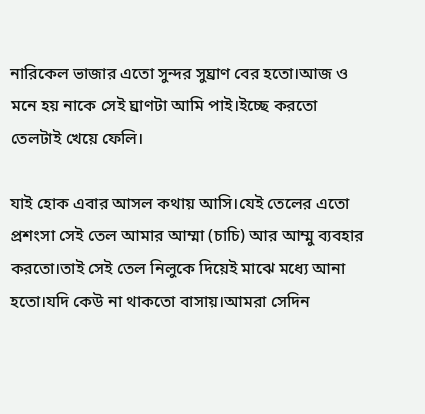নারিকেল ভাজার এতো সুন্দর সুঘ্রাণ বের হতো।আজ ও মনে হয় নাকে সেই ঘ্রাণটা আমি পাই।ইচ্ছে করতো তেলটাই খেয়ে ফেলি।

যাই হোক এবার আসল কথায় আসি।যেই তেলের এতো প্রশংসা সেই তেল আমার আম্মা (চাচি) আর আম্মু ব্যবহার করতো।তাই সেই তেল নিলুকে দিয়েই মাঝে মধ্যে আনা হতো।যদি কেউ না থাকতো বাসায়।আমরা সেদিন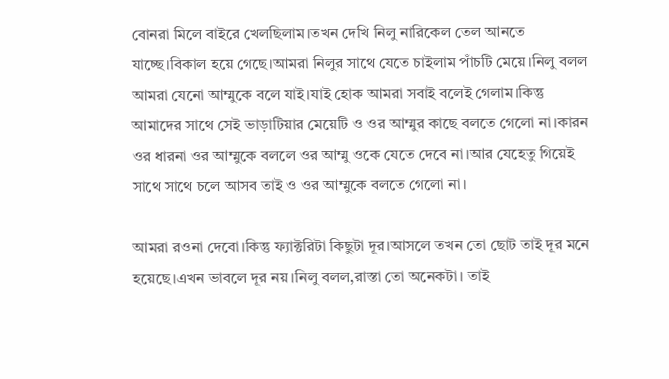বোনরা মিলে বাইরে খেলছিলাম।তখন দেখি নিলু নারিকেল তেল আনতে যাচ্ছে।বিকাল হয়ে গেছে।আমরা নিলুর সাথে যেতে চাইলাম পাঁচটি মেয়ে।নিলু বলল আমরা যেনো আম্মুকে বলে যাই।যাই হোক আমরা সবাই বলেই গেলাম।কিন্তু আমাদের সাথে সেই ভাড়াটিয়ার মেয়েটি ও ওর আম্মুর কাছে বলতে গেলো না।কারন ওর ধারনা ওর আম্মুকে বললে ওর আম্মু ওকে যেতে দেবে না।আর যেহেতু গিয়েই সাথে সাথে চলে আসব তাই ও ওর আম্মুকে বলতে গেলো না।

আমরা রওনা দেবো।কিন্তু ফ্যাক্টরিটা কিছুটা দূর।আসলে তখন তো ছোট তাই দূর মনে হয়েছে।এখন ভাবলে দূর নয়।নিলু বলল,রাস্তা তো অনেকটা। তাই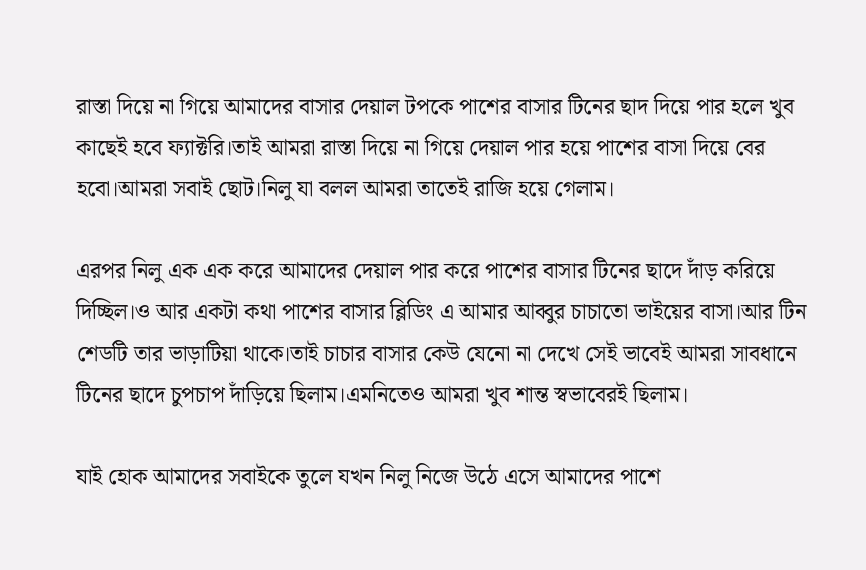রাস্তা দিয়ে না গিয়ে আমাদের বাসার দেয়াল টপকে পাশের বাসার টিনের ছাদ দিয়ে পার হলে খুব কাছেই হবে ফ্যাক্টরি।তাই আমরা রাস্তা দিয়ে না গিয়ে দেয়াল পার হয়ে পাশের বাসা দিয়ে বের হবো।আমরা সবাই ছোট।নিলু যা বলল আমরা তাতেই রাজি হয়ে গেলাম।

এরপর নিলু এক এক করে আমাদের দেয়াল পার করে পাশের বাসার টিনের ছাদে দাঁড় করিয়ে দিচ্ছিল।ও আর একটা কথা পাশের বাসার ব্লিডিং এ আমার আব্বুর চাচাতো ভাইয়ের বাসা।আর টিন শেডটি তার ভাড়াটিয়া থাকে।তাই চাচার বাসার কেউ যেনো না দেখে সেই ভাবেই আমরা সাবধানে টিনের ছাদে চুপচাপ দাঁড়িয়ে ছিলাম।এমনিতেও আমরা খুব শান্ত স্বভাবেরই ছিলাম।

যাই হোক আমাদের সবাইকে তুলে যখন নিলু নিজে উঠে এসে আমাদের পাশে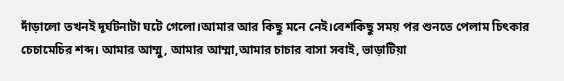দাঁড়ালো তখনই দূর্ঘটনাটা ঘটে গেলো।আমার আর কিছু মনে নেই।বেশকিছু সময় পর শুনতে পেলাম চিৎকার চেচামেচির শব্দ। আমার আম্মু, আমার আম্মা,আমার চাচার বাসা সবাই, ভাড়াটিয়া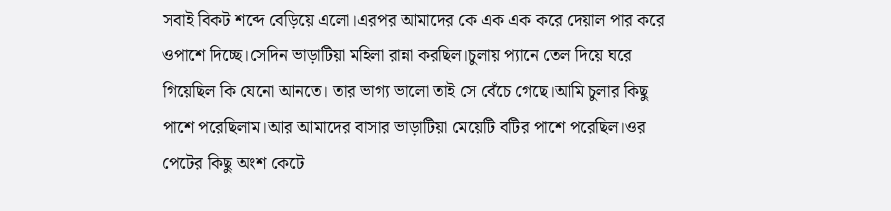সবাই বিকট শব্দে বেড়িয়ে এলো।এরপর আমাদের কে এক এক করে দেয়াল পার করে ওপাশে দিচ্ছে।সেদিন ভাড়াটিয়া মহিলা রান্না করছিল।চুলায় প্যানে তেল দিয়ে ঘরে গিয়েছিল কি যেনো আনতে। তার ভাগ্য ভালো তাই সে বেঁচে গেছে।আমি চুলার কিছু পাশে পরেছিলাম।আর আমাদের বাসার ভাড়াটিয়া মেয়েটি বটির পাশে পরেছিল।ওর পেটের কিছু অংশ কেটে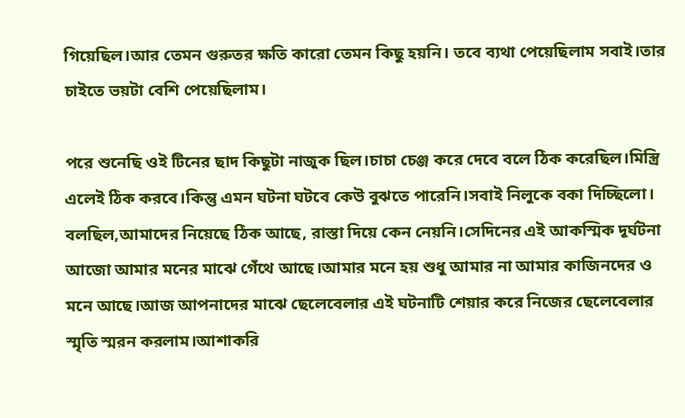গিয়েছিল।আর তেমন গুরুতর ক্ষতি কারো তেমন কিছু হয়নি। তবে ব্যথা পেয়েছিলাম সবাই।তার চাইতে ভয়টা বেশি পেয়েছিলাম।

পরে শুনেছি ওই টিনের ছাদ কিছুটা নাজুক ছিল।চাচা চেঞ্জ করে দেবে বলে ঠিক করেছিল।মিস্ত্রি এলেই ঠিক করবে।কিন্তু এমন ঘটনা ঘটবে কেউ বুঝতে পারেনি।সবাই নিলুকে বকা দিচ্ছিলো। বলছিল,আমাদের নিয়েছে ঠিক আছে, রাস্তা দিয়ে কেন নেয়নি।সেদিনের এই আকস্মিক দূর্ঘটনা আজো আমার মনের মাঝে গেঁথে আছে।আমার মনে হয় শুধু আমার না আমার কাজিনদের ও মনে আছে।আজ আপনাদের মাঝে ছেলেবেলার এই ঘটনাটি শেয়ার করে নিজের ছেলেবেলার স্মৃতি স্মরন করলাম।আশাকরি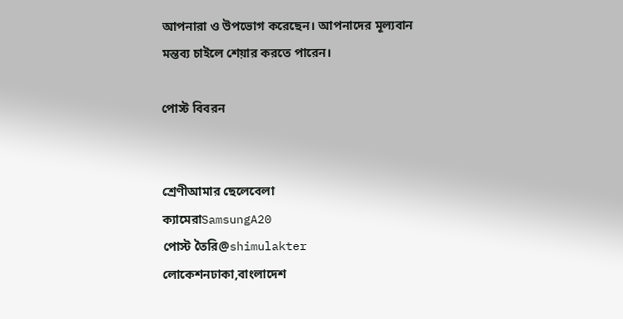আপনারা ও উপভোগ করেছেন। আপনাদের মূল্যবান মন্তব্য চাইলে শেয়ার করতে পারেন।

পোস্ট বিবরন


শ্রেণীআমার ছেলেবেলা
ক্যামেরাSamsungA20
পোস্ট তৈরি@shimulakter
লোকেশনঢাকা,বাংলাদেশ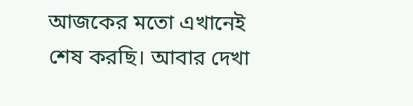আজকের মতো এখানেই শেষ করছি। আবার দেখা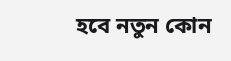হবে নতুন কোন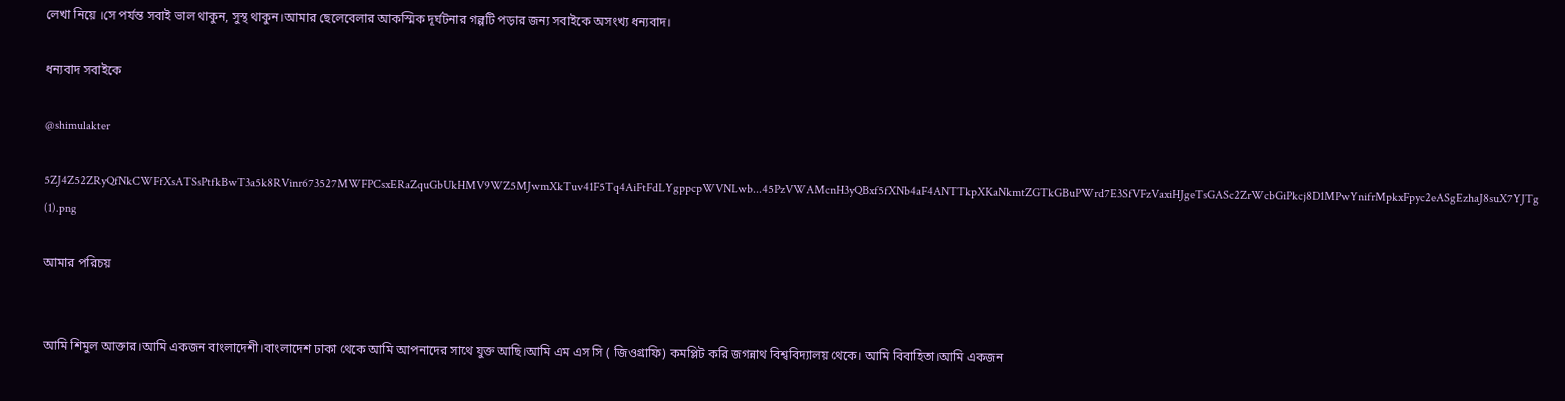লেখা নিয়ে ।সে পর্যন্ত সবাই ভাল থাকুন, সুস্থ থাকুন।আমার ছেলেবেলার আকস্মিক দূর্ঘটনার গল্পটি পড়ার জন্য সবাইকে অসংখ্য ধন্যবাদ।

ধন্যবাদ সবাইকে

@shimulakter

5ZJ4Z52ZRyQfNkCWFfXsATSsPtfkBwT3a5k8RVinr673527MWFPCsxERaZquGbUkHMV9WZ5MJwmXkTuv41F5Tq4AiFtFdLYgppcpWVNLwb...45PzVWAMcnH3yQBxf5fXNb4aF4ANTTkpXKaNkmtZGTkGBuPWrd7E3SfVFzVaxiHJgeTsGASc2ZrWcbGiPkcj8D1MPwYnifrMpkxFpyc2eASgEzhaJ8suX7YJTg (1).png

আমার পরিচয়


আমি শিমুল আক্তার।আমি একজন বাংলাদেশী।বাংলাদেশ ঢাকা থেকে আমি আপনাদের সাথে যুক্ত আছি।আমি এম এস সি ( জিওগ্রাফি) কমপ্লিট করি জগন্নাথ বিশ্ববিদ্যালয় থেকে। আমি বিবাহিতা।আমি একজন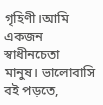গৃহিণী।আমি একজন স্বাধীনচেতা মানুষ। ভালোবাসি বই পড়তে,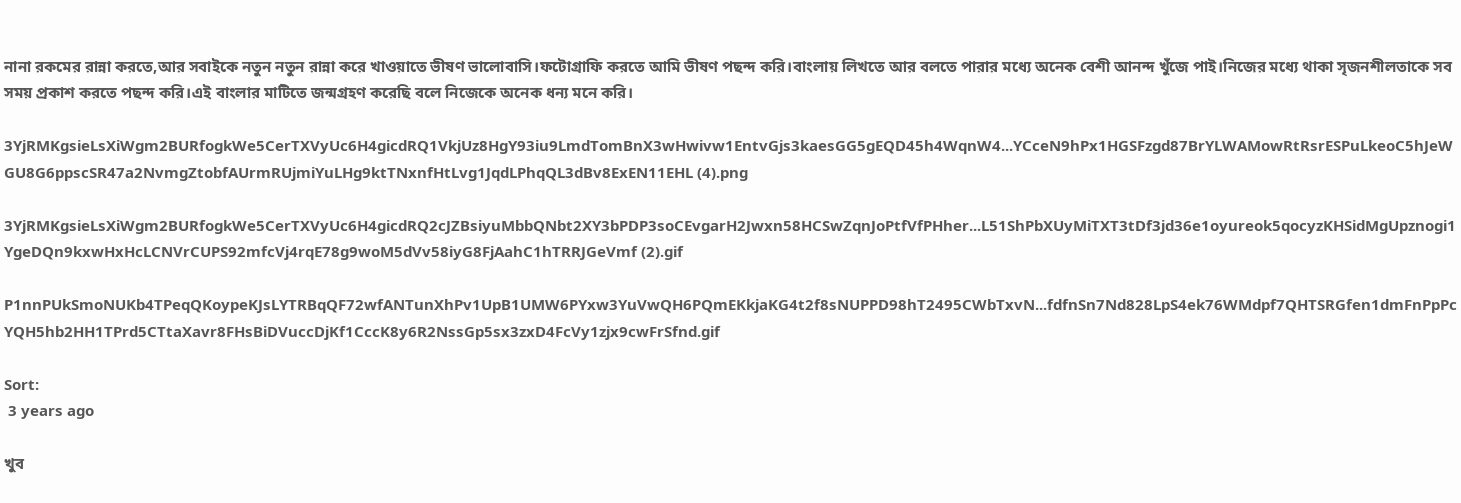নানা রকমের রান্না করতে,আর সবাইকে নতুন নতুন রান্না করে খাওয়াতে ভীষণ ভালোবাসি।ফটোগ্রাফি করতে আমি ভীষণ পছন্দ করি।বাংলায় লিখতে আর বলতে পারার মধ্যে অনেক বেশী আনন্দ খুঁজে পাই।নিজের মধ্যে থাকা সৃজনশীলতাকে সব সময় প্রকাশ করতে পছন্দ করি।এই বাংলার মাটিতে জন্মগ্রহণ করেছি বলে নিজেকে অনেক ধন্য মনে করি।

3YjRMKgsieLsXiWgm2BURfogkWe5CerTXVyUc6H4gicdRQ1VkjUz8HgY93iu9LmdTomBnX3wHwivw1EntvGjs3kaesGG5gEQD45h4WqnW4...YCceN9hPx1HGSFzgd87BrYLWAMowRtRsrESPuLkeoC5hJeWGU8G6ppscSR47a2NvmgZtobfAUrmRUjmiYuLHg9ktTNxnfHtLvg1JqdLPhqQL3dBv8ExEN11EHL (4).png

3YjRMKgsieLsXiWgm2BURfogkWe5CerTXVyUc6H4gicdRQ2cJZBsiyuMbbQNbt2XY3bPDP3soCEvgarH2Jwxn58HCSwZqnJoPtfVfPHher...L51ShPbXUyMiTXT3tDf3jd36e1oyureok5qocyzKHSidMgUpznogi1YgeDQn9kxwHxHcLCNVrCUPS92mfcVj4rqE78g9woM5dVv58iyG8FjAahC1hTRRJGeVmf (2).gif

P1nnPUkSmoNUKb4TPeqQKoypeKJsLYTRBqQF72wfANTunXhPv1UpB1UMW6PYxw3YuVwQH6PQmEKkjaKG4t2f8sNUPPD98hT2495CWbTxvN...fdfnSn7Nd828LpS4ek76WMdpf7QHTSRGfen1dmFnPpPcYQH5hb2HH1TPrd5CTtaXavr8FHsBiDVuccDjKf1CccK8y6R2NssGp5sx3zxD4FcVy1zjx9cwFrSfnd.gif

Sort:
 3 years ago

খুব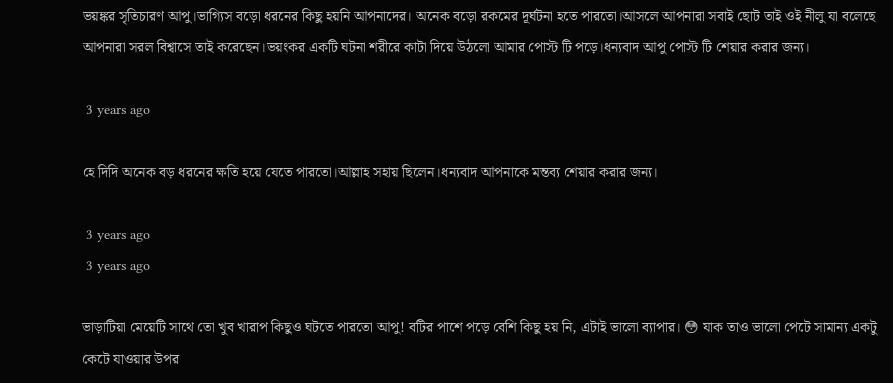ভয়ঙ্কর সৃতিচারণ আপু।ভাগ্যিস বড়ো ধরনের কিছু হয়নি আপনাদের। অনেক বড়ো রকমের দূর্ঘটনা হতে পারতো।আসলে আপনারা সবাই ছোট তাই ওই নীলু যা বলেছে আপনারা সরল বিশ্বাসে তাই করেছেন।ভয়ংকর একটি ঘটনা শরীরে কাটা দিয়ে উঠলো আমার পোস্ট টি পড়ে।ধন্যবাদ আপু পোস্ট টি শেয়ার করার জন্য।

 3 years ago

হে দিদি অনেক বড় ধরনের ক্ষতি হয়ে যেতে পারতো।আল্লাহ সহায় ছিলেন।ধন্যবাদ আপনাকে মন্তব্য শেয়ার করার জন্য।

 3 years ago
 3 years ago

ভাড়াটিয়া মেয়েটি সাথে তো খুব খারাপ কিছুও ঘটতে পারতো আপু! বটির পাশে পড়ে বেশি কিছু হয় নি, এটাই ভালো ব্যাপার। 😳 যাক তাও ভালো পেটে সামান্য একটু কেটে যাওয়ার উপর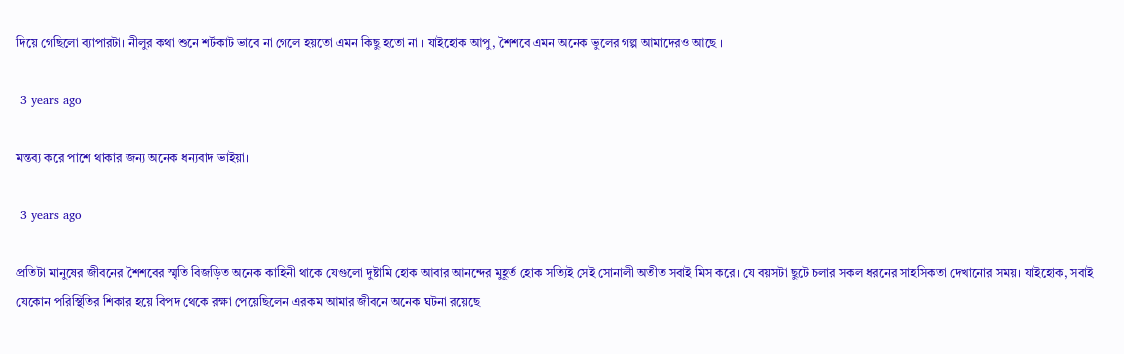দিয়ে গেছিলো ব্যাপারটা। নীলুর কথা শুনে শর্টকাট ভাবে না গেলে হয়তো এমন কিছু হতো না । যাইহোক আপু, শৈশবে এমন অনেক ভুলের গল্প আমাদেরও আছে ।

 3 years ago

মন্তব্য করে পাশে থাকার জন্য অনেক ধন্যবাদ ভাইয়া।

 3 years ago

প্রতিটা মানুষের জীবনের শৈশবের স্মৃতি বিজড়িত অনেক কাহিনী থাকে যেগুলো দুষ্টামি হোক আবার আনন্দের মুহূর্ত হোক সত্যিই সেই সোনালী অতীত সবাই মিস করে। যে বয়সটা ছুটে চলার সকল ধরনের সাহসিকতা দেখানোর সময়। যাইহোক, সবাই যেকোন পরিস্থিতির শিকার হয়ে বিপদ থেকে রক্ষা পেয়েছিলেন এরকম আমার জীবনে অনেক ঘটনা রয়েছে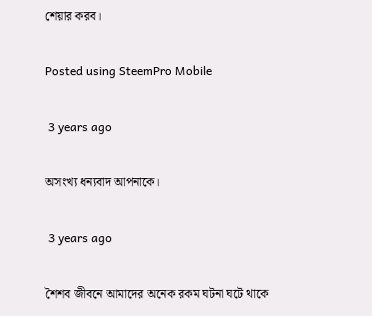শেয়ার করব।

Posted using SteemPro Mobile

 3 years ago

অসংখ্য ধন্যবাদ আপনাকে।

 3 years ago

শৈশব জীবনে আমাদের অনেক রকম ঘটনা ঘটে থাকে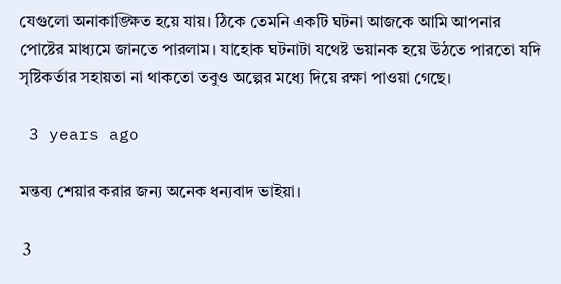যেগুলো অনাকাঙ্ক্ষিত হয়ে যায়। ঠিকে তেমনি একটি ঘটনা আজকে আমি আপনার পোষ্টের মাধ্যমে জানতে পারলাম। যাহোক ঘটনাটা যথেষ্ট ভয়ানক হয়ে উঠতে পারতো যদি সৃষ্টিকর্তার সহায়তা না থাকতো তবুও অল্পের মধ্যে দিয়ে রক্ষা পাওয়া গেছে।

 3 years ago

মন্তব্য শেয়ার করার জন্য অনেক ধন্যবাদ ভাইয়া।

 3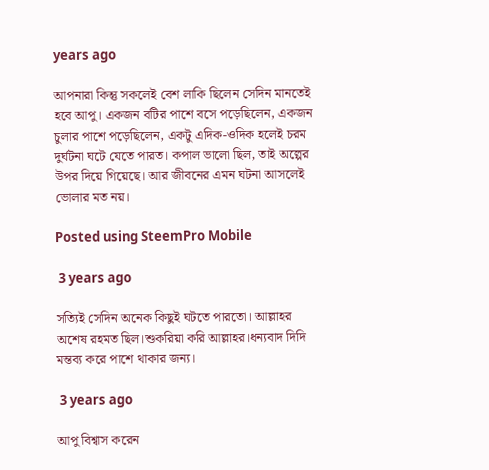years ago

আপনারা কিন্তু সকলেই বেশ লাকি ছিলেন সেদিন মানতেই হবে আপু। একজন বটির পাশে বসে পড়েছিলেন, একজন চুলার পাশে পড়েছিলেন, একটু এদিক-ওদিক হলেই চরম দুর্ঘটনা ঘটে যেতে পারত। কপাল ভালো ছিল, তাই অল্পের উপর দিয়ে গিয়েছে। আর জীবনের এমন ঘটনা আসলেই ভোলার মত নয়।

Posted using SteemPro Mobile

 3 years ago

সত্যিই সেদিন অনেক কিছুই ঘটতে পারতো। আল্লাহর অশেষ রহমত ছিল।শুকরিয়া করি আল্লাহর।ধন্যবাদ দিদি মন্তব্য করে পাশে থাকার জন্য।

 3 years ago

আপু বিশ্বাস করেন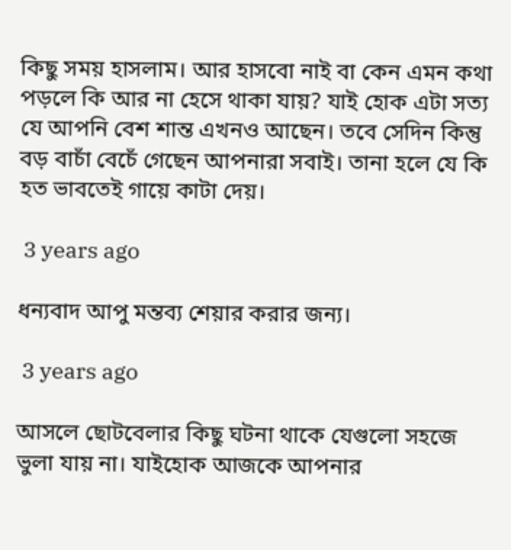কিছু সময় হাসলাম। আর হাসবো নাই বা কেন এমন কথা পড়লে কি আর না হেসে থাকা যায়? যাই হোক এটা সত্য যে আপনি বেশ শান্ত এখনও আছেন। তবে সেদিন কিন্তু বড় বাচাঁ বেচেঁ গেছেন আপনারা সবাই। তানা হলে যে কি হত ভাবতেই গায়ে কাটা দেয়।

 3 years ago

ধন্যবাদ আপু মন্তব্য শেয়ার করার জন্য।

 3 years ago

আসলে ছোটবেলার কিছু ঘটনা থাকে যেগুলো সহজে ভুলা যায় না। যাইহোক আজকে আপনার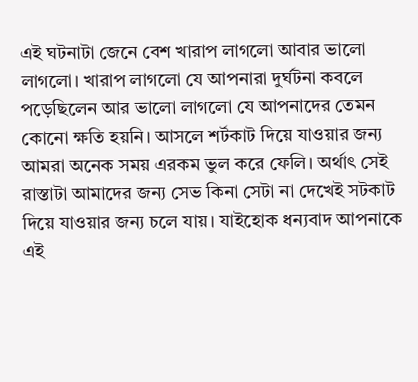এই ঘটনাটা জেনে বেশ খারাপ লাগলো আবার ভালো লাগলো। খারাপ লাগলো যে আপনারা দুর্ঘটনা কবলে পড়েছিলেন আর ভালো লাগলো যে আপনাদের তেমন কোনো ক্ষতি হয়নি। আসলে শর্টকাট দিয়ে যাওয়ার জন্য আমরা অনেক সময় এরকম ভুল করে ফেলি। অর্থাৎ সেই রাস্তাটা আমাদের জন্য সেভ কিনা সেটা না দেখেই সটকাট দিয়ে যাওয়ার জন্য চলে যায়। যাইহোক ধন্যবাদ আপনাকে এই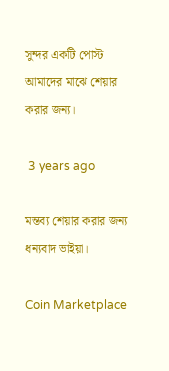সুন্দর একটি পোস্ট আমাদের মাঝে শেয়ার করার জন্য।

 3 years ago

মন্তব্য শেয়ার করার জন্য ধন্যবাদ ভাইয়া।

Coin Marketplace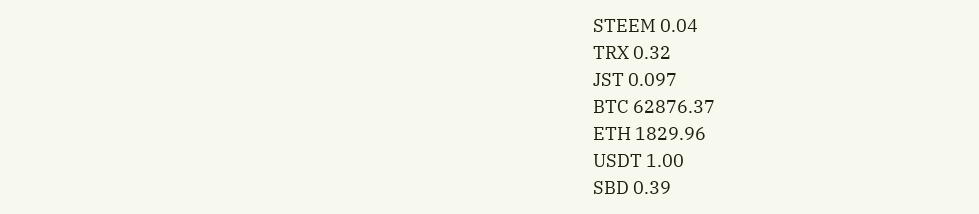STEEM 0.04
TRX 0.32
JST 0.097
BTC 62876.37
ETH 1829.96
USDT 1.00
SBD 0.39